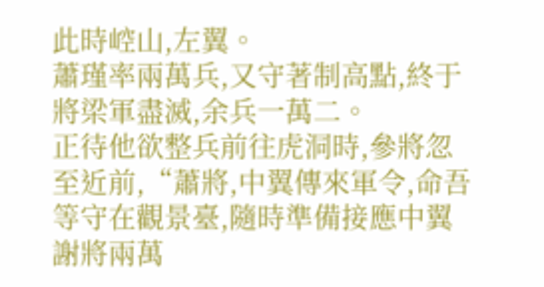此時崆山,左翼。
蕭瑾率兩萬兵,又守著制高點,終于將梁軍盡滅,余兵一萬二。
正待他欲整兵前往虎洞時,參將忽至近前,“蕭將,中翼傳來軍令,命吾等守在觀景臺,隨時準備接應中翼謝將兩萬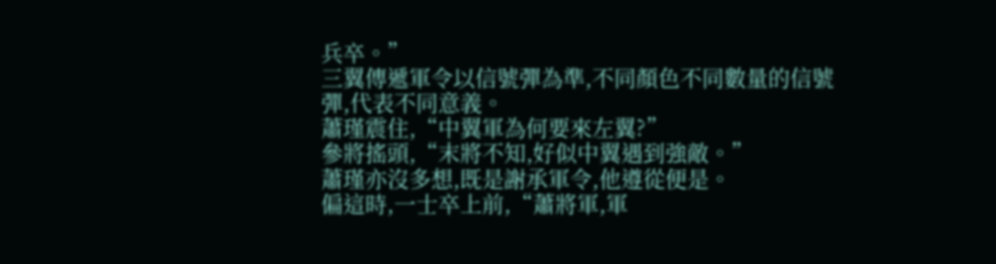兵卒。”
三翼傳遞軍令以信號彈為準,不同顏色不同數量的信號彈,代表不同意義。
蕭瑾震住,“中翼軍為何要來左翼?”
參將搖頭,“末將不知,好似中翼遇到強敵。”
蕭瑾亦沒多想,既是謝承軍令,他遵從便是。
偏這時,一士卒上前,“蕭將軍,軍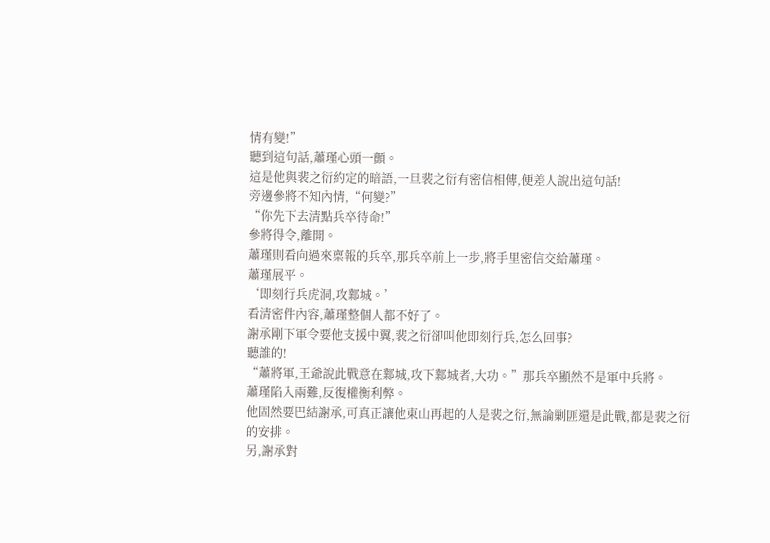情有變!”
聽到這句話,蕭瑾心頭一顫。
這是他與裴之衍約定的暗語,一旦裴之衍有密信相傳,便差人說出這句話!
旁邊參將不知內情,“何變?”
“你先下去清點兵卒待命!”
參將得令,離開。
蕭瑾則看向過來稟報的兵卒,那兵卒前上一步,將手里密信交給蕭瑾。
蕭瑾展平。
‘即刻行兵虎洞,攻鄴城。’
看清密件內容,蕭瑾整個人都不好了。
謝承剛下軍令要他支援中翼,裴之衍卻叫他即刻行兵,怎么回事?
聽誰的!
“蕭將軍,王爺說此戰意在鄴城,攻下鄴城者,大功。”那兵卒顯然不是軍中兵將。
蕭瑾陷入兩難,反復權衡利弊。
他固然要巴結謝承,可真正讓他東山再起的人是裴之衍,無論剿匪還是此戰,都是裴之衍的安排。
另,謝承對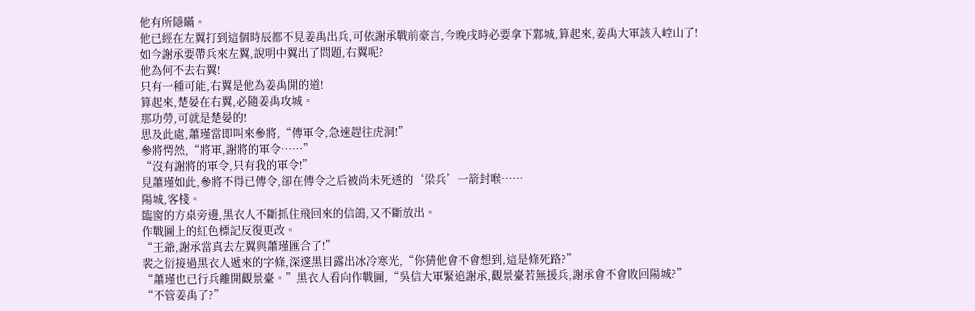他有所隱瞞。
他已經在左翼打到這個時辰都不見姜禹出兵,可依謝承戰前豪言,今晚戌時必要拿下鄴城,算起來,姜禹大軍該入崆山了!
如今謝承要帶兵來左翼,說明中翼出了問題,右翼呢?
他為何不去右翼!
只有一種可能,右翼是他為姜禹開的道!
算起來,楚晏在右翼,必隨姜禹攻城。
那功勞,可就是楚晏的!
思及此處,蕭瑾當即叫來參將,“傳軍令,急速趕往虎洞!”
參將愕然,“將軍,謝將的軍令……”
“沒有謝將的軍令,只有我的軍令!”
見蕭瑾如此,參將不得已傳令,卻在傳令之后被尚未死透的‘梁兵’一箭封喉……
陽城,客棧。
臨窗的方桌旁邊,黑衣人不斷抓住飛回來的信鴿,又不斷放出。
作戰圖上的紅色標記反復更改。
“王爺,謝承當真去左翼與蕭瑾匯合了!”
裴之衍接過黑衣人遞來的字條,深邃黑目露出冰冷寒光,“你猜他會不會想到,這是條死路?”
“蕭瑾也已行兵離開觀景臺。”黑衣人看向作戰圖,“吳信大軍緊追謝承,觀景臺若無援兵,謝承會不會敗回陽城?”
“不管姜禹了?”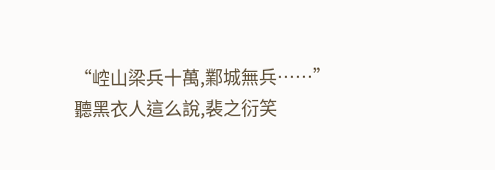“崆山梁兵十萬,鄴城無兵……”
聽黑衣人這么說,裴之衍笑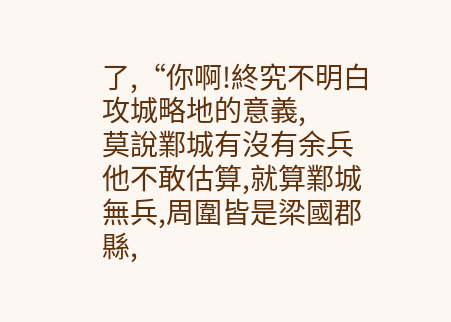了,“你啊!終究不明白攻城略地的意義,
莫說鄴城有沒有余兵他不敢估算,就算鄴城無兵,周圍皆是梁國郡縣,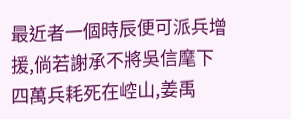最近者一個時辰便可派兵增援,倘若謝承不將吳信麾下四萬兵耗死在崆山,姜禹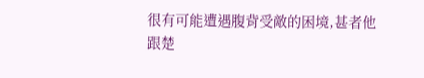很有可能遭遇腹背受敵的困境,甚者他跟楚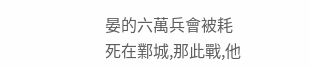晏的六萬兵會被耗死在鄴城,那此戰,他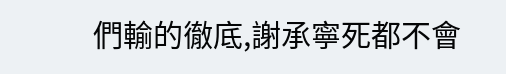們輸的徹底,謝承寧死都不會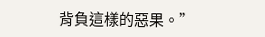背負這樣的惡果。”